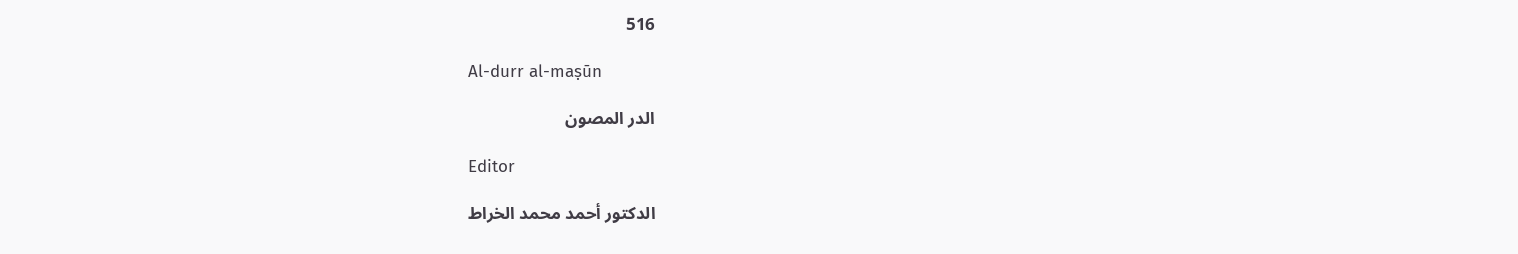516

Al-durr al-maṣūn

الدر المصون

Editor

الدكتور أحمد محمد الخراط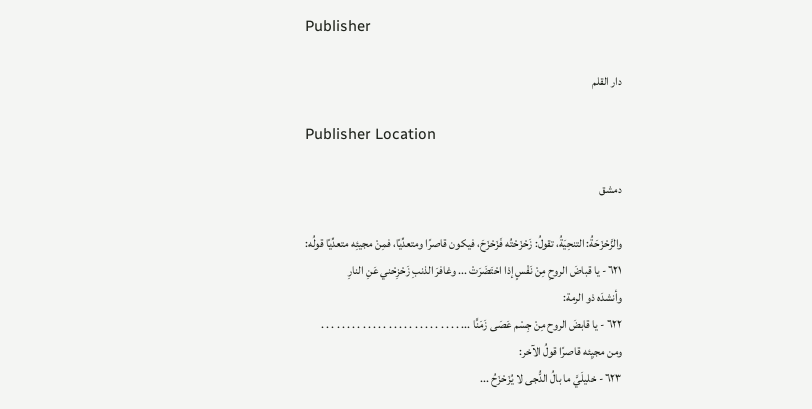Publisher

دار القلم

Publisher Location

دمشق

والزَّحْزَحَةُ: التنحِيَةُ، تقولُ: زَحْزَحْتُه فَزَحْزَحَ، فيكون قاصرًا ومتعدِّيًا، فمِنْ مجيئِه متعدِّيًا قولُه:
٦٢١ - يا قباضَ الروحِ مِنْ نَفْسٍ إذا احْتَضَرَتْ ... وغافرَ الذنبِ زَحْزِحْني عَنِ النارِ
وأنشدَه ذو الرمة:
٦٢٢ - يا قابضَ الروح مِنْ جِسْم عَصَى زَمَنًَا ... . . . . . . . . . . . . . . . . . . . . . . . . . . .
ومن مجيِئه قاصرًا قولُ الآخر:
٦٢٣ - خليلَيَّ ما بالُ الدُّجى لا يُزَحْزَحُ ...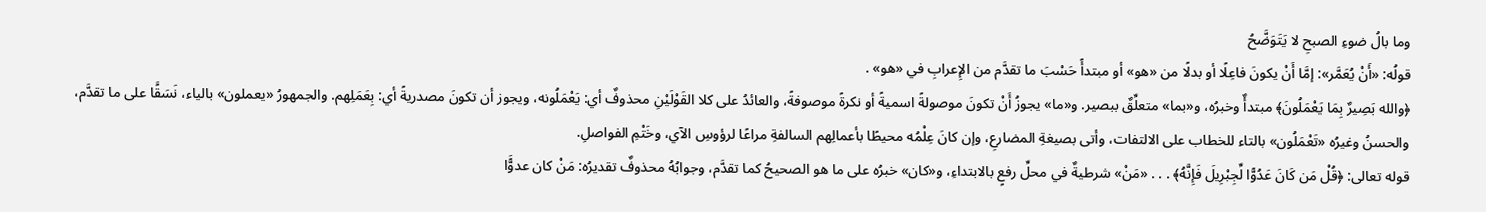وما بالُ ضوءِ الصبحِ لا يَتَوَضَّحُ
قولُه: «أَنْ يُعَمَّر»: إمَّا أَنْ يكونَ فاعِلًا أو بدلًا من «هو» أو مبتدأً حَسْبَ ما تقدَّم من الإِعرابِ في «هو» .
﴿والله بَصِيرٌ بِمَا يَعْمَلُونَ﴾ مبتدأٌ وخبرُه، و«بما» متعلِّقٌ ببصير. و«ما» يجوزُ أَنْ تكونَ موصولةً اسميةً أو نكرةً موصوفةً، والعائدُ على كلا القَوْلَيْنِ محذوفٌ أي: يَعْمَلُونه، ويجوز أن تكونَ مصدريةً أي: بِعَمَلِهم. والجمهورُ «يعملون» بالياء، نَسَقًَا على ما تقدَّم، والحسنُ وغيرُه «تَعْمَلُون» بالتاء للخطاب على الالتفات، وأتى بصيغةِ المضارعِ، وإن كانَ عِلْمُه محيطًا بأعمالِهم السالفةِ مراعًا لرؤوسِ الآي، وخَتْمِ الفواصلِ.
قوله تعالى: ﴿قُلْ مَن كَانَ عَدُوًّا لِّجِبْرِيلَ فَإِنَّهُ﴾ . . . «مَنْ» شرطيةٌ في محلِّ رفعٍ بالابتداءِ، و«كان» خبرُه على ما هو الصحيحُ كما تقدَّم، وجوابُهُ محذوفٌ تقديرُه: مَنْ كان عدوًَّا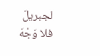لجبريلَ فلا وَجْهَ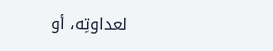لعداوتِه، أو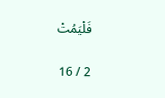فَلْيَمُتْ

2 / 16